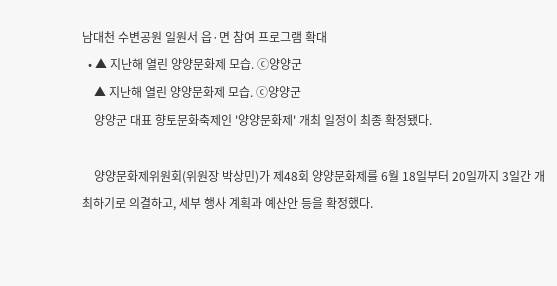남대천 수변공원 일원서 읍·면 참여 프로그램 확대
  • ▲ 지난해 열린 양양문화제 모습. ⓒ양양군
    ▲ 지난해 열린 양양문화제 모습. ⓒ양양군
    양양군 대표 향토문화축제인 '양양문화제' 개최 일정이 최종 확정됐다.

    양양문화제위원회(위원장 박상민)가 제48회 양양문화제를 6월 18일부터 20일까지 3일간 개최하기로 의결하고, 세부 행사 계획과 예산안 등을 확정했다.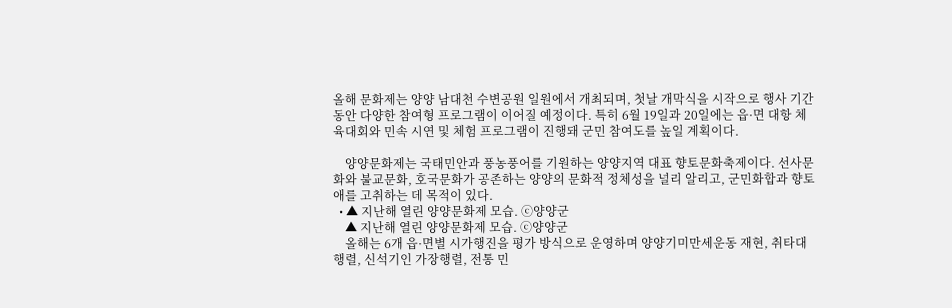올해 문화제는 양양 남대천 수변공원 일원에서 개최되며, 첫날 개막식을 시작으로 행사 기간 동안 다양한 참여형 프로그램이 이어질 예정이다. 특히 6월 19일과 20일에는 읍·면 대항 체육대회와 민속 시연 및 체험 프로그램이 진행돼 군민 참여도를 높일 계획이다.

    양양문화제는 국태민안과 풍농풍어를 기원하는 양양지역 대표 향토문화축제이다. 선사문화와 불교문화, 호국문화가 공존하는 양양의 문화적 정체성을 널리 알리고, 군민화합과 향토애를 고취하는 데 목적이 있다.
  • ▲ 지난해 열린 양양문화제 모습. ⓒ양양군
    ▲ 지난해 열린 양양문화제 모습. ⓒ양양군
    올해는 6개 읍·면별 시가행진을 평가 방식으로 운영하며 양양기미만세운동 재현, 취타대 행렬, 신석기인 가장행렬, 전통 민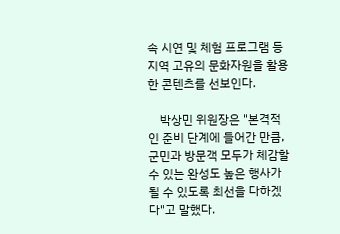속 시연 및 체험 프로그램 등 지역 고유의 문화자원을 활용한 콘텐츠를 선보인다.

    박상민 위원장은 "본격적인 준비 단계에 들어간 만큼, 군민과 방문객 모두가 체감할 수 있는 완성도 높은 행사가 될 수 있도록 최선을 다하겠다"고 말했다.